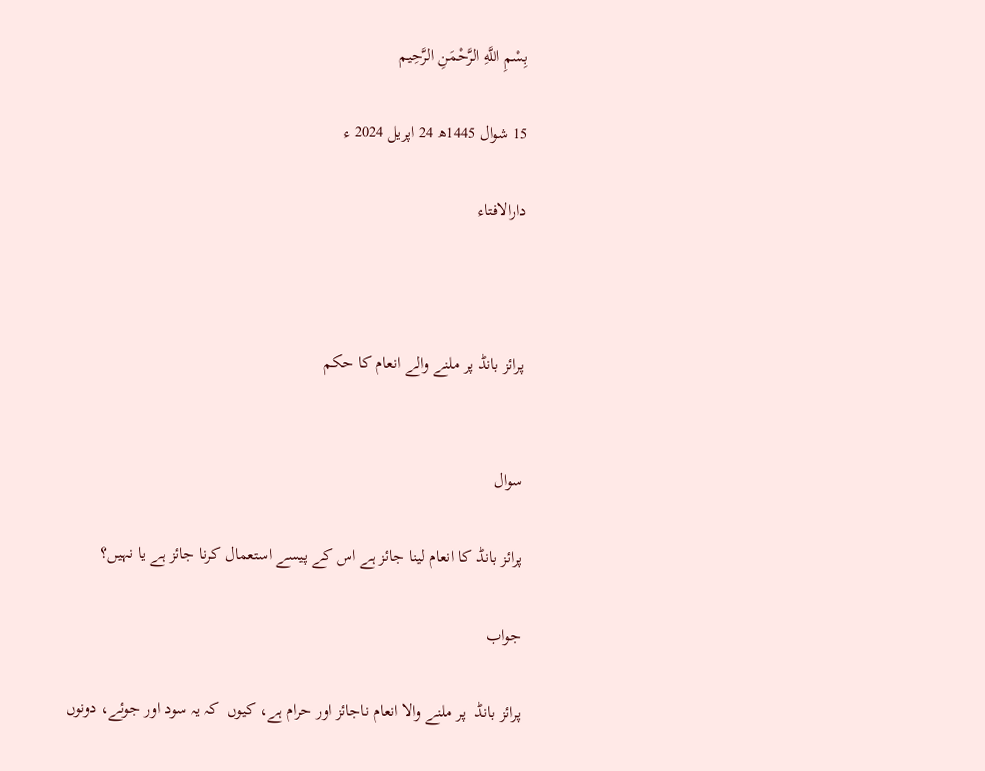بِسْمِ اللَّهِ الرَّحْمَنِ الرَّحِيم

15 شوال 1445ھ 24 اپریل 2024 ء

دارالافتاء



پرائز بانڈ پر ملنے والے انعام کا حکم


سوال

پرائز بانڈ کا انعام لینا جائز ہے اس کے پیسے استعمال کرنا جائز ہے یا نہیں؟

جواب

پرائز بانڈ  پر ملنے والا انعام ناجائز اور حرام ہے، کیوں  کہ یہ سود اور جوئے، دونوں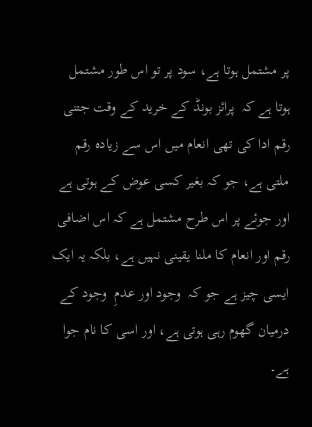پر مشتمل ہوتا ہے، سود پر تو اس طور مشتمل ہوتا ہے کہ  پرائز بونڈ کے خرید کے وقت جتنی رقم ادا کی تھی انعام میں اس سے زیادہ رقم ملتی ہے، جو کہ بغیر کسی عوض کے ہوتی ہے اور جوئے پر اس طرح مشتمل ہے کہ اس اضافی رقم اور انعام کا ملنا یقینی نہیں ہے، بلکہ یہ ایک ایسی چیز ہے جو کہ  وجود اور عدمِ  وجود کے درمیان گھوم رہی ہوتی ہے، اور اسی کا نام جوا ہے۔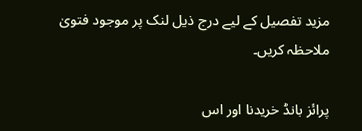مزید تفصیل کے لیے درج ذیل لنک پر موجود فتویٰ ملاحظہ کریں۔

پرائز بانڈ خریدنا اور اس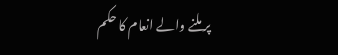پر ملنے والے انعام کا حکم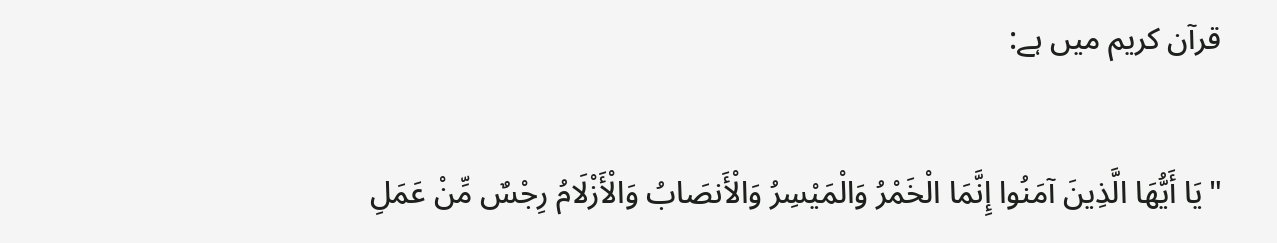قرآن کریم میں ہے:

"يَا أَيُّهَا الَّذِينَ آمَنُوا إِنَّمَا الْخَمْرُ وَالْمَيْسِرُ وَالْأَنصَابُ وَالْأَزْلَامُ رِجْسٌ مِّنْ عَمَلِ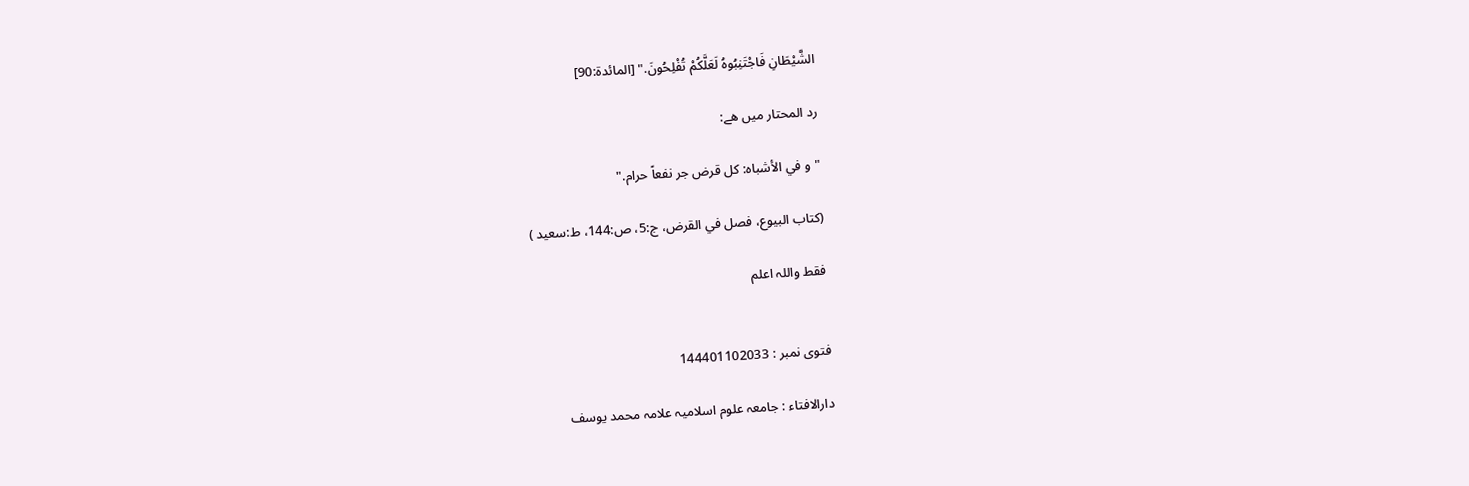الشَّيْطَانِ فَاجْتَنِبُوهُ لَعَلَّكُمْ تُفْلِحُونَ." [المائدة:90]

رد المحتار ميں هے:

"و في الأشباه: کل قرض جر نفعاً حرام."

(کتاب البیوع، فصل في القرض، ج:5، ص:144، ط:سعید )

فقط واللہ اعلم


فتوی نمبر : 144401102033

دارالافتاء : جامعہ علوم اسلامیہ علامہ محمد یوسف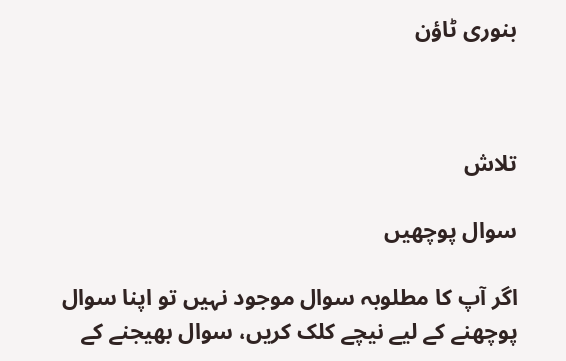بنوری ٹاؤن



تلاش

سوال پوچھیں

اگر آپ کا مطلوبہ سوال موجود نہیں تو اپنا سوال پوچھنے کے لیے نیچے کلک کریں، سوال بھیجنے کے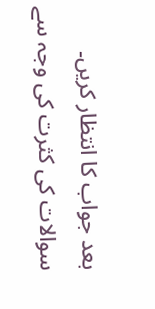بعد جواب کا انتظار کریں۔ سوالات کی کثرت کی وجہ سے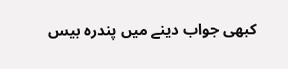کبھی جواب دینے میں پندرہ بیس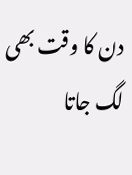دن کا وقت بھی لگ جاتا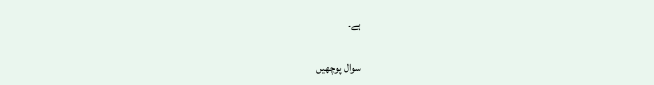ہے۔

سوال پوچھیں